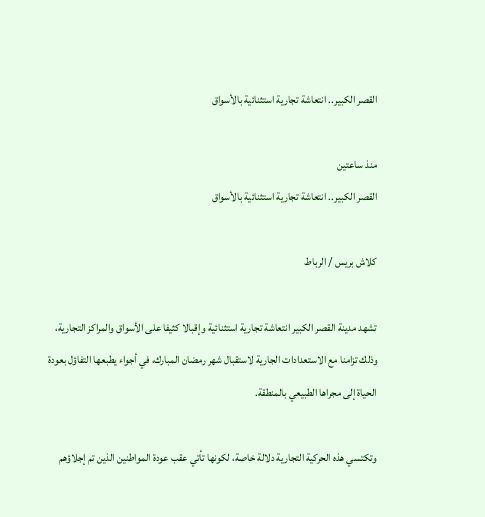القصر الكبير.. انتعاشة تجارية استثنائية بالأسواق

منذ ساعتين
القصر الكبير.. انتعاشة تجارية استثنائية بالأسواق

كلاش بريس / الرباط

تشهد مدينة القصر الكبير انتعاشة تجارية استثنائية وإقبالا كثيفا على الأسواق والمراكز التجارية، وذلك تزامنا مع الاستعدادات الجارية لاستقبال شهر رمضان المبارك، في أجواء يطبعها التفاؤل بعودة الحياة إلى مجراها الطبيعي بالمنطقة.

وتكتسي هذه الحركية التجارية دلالة خاصة، لكونها تأتي عقب عودة المواطنين الذين تم إجلاؤهم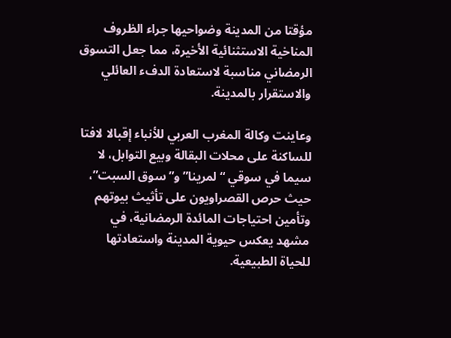مؤقتا من المدينة وضواحيها جراء الظروف المناخية الاستثنائية الأخيرة، مما جعل التسوق الرمضاني مناسبة لاستعادة الدفء العائلي والاستقرار بالمدينة.

وعاينت وكالة المغرب العربي للأنباء إقبالا لافتا للساكنة على محلات البقالة وبيع التوابل، لا سيما في سوقي “لمرينا” و”سوق السبت”، حيث حرص القصراويون على تأثيث بيوتهم وتأمين احتياجات المائدة الرمضانية، في مشهد يعكس حيوية المدينة واستعادتها للحياة الطبيعية.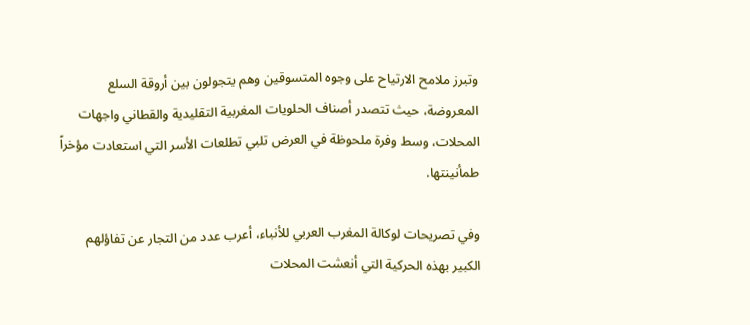وتبرز ملامح الارتياح على وجوه المتسوقين وهم يتجولون بين أروقة السلع المعروضة، حيث تتصدر أصناف الحلويات المغربية التقليدية والقطاني واجهات المحلات، وسط وفرة ملحوظة في العرض تلبي تطلعات الأسر التي استعادت مؤخراً طمأنينتها.

وفي تصريحات لوكالة المغرب العربي للأنباء، أعرب عدد من التجار عن تفاؤلهم الكبير بهذه الحركية التي أنعشت المحلات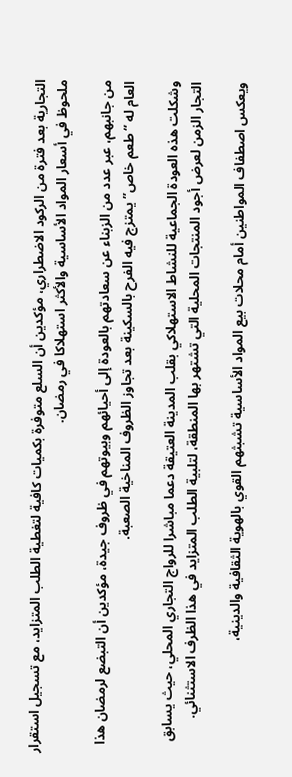التجارية بعد فترة من الركود الاضطراري، مؤكدين أن السلع متوفرة بكميات كافية لتغطية الطلب المتزايد، مع تسجيل استقرار ملحوظ في أسعار المواد الأساسية والأكثر استهلاكا في رمضان.

من جانبهم، عبر عدد من الزبناء عن سعادتهم بالعودة إلى أحيائهم وبيوتهم في ظروف جيدة، مؤكدين أن التبضع لرمضان هذا العام له “طعم خاص” يمتزج فيه الفرح بالسكينة بعد تجاوز الظروف المناخية الصعبة.

وشكلت هذه العودة الجماعية للنشاط الاستهلاكي بقلب المدينة العتيقة دعما مباشرا للرواج التجاري المحلي، حيث يسابق التجار الزمن لعرض أجود المنتجات المحلية التي تشتهر بها المنطقة، لتلبية الطلب المتزايد في هذا الظرف الاستثنائي.

ويعكس اصطفاف المواطنين أمام محلات بيع المواد الأساسية تشبثهم القوي بالهوية الثقافية والدينية،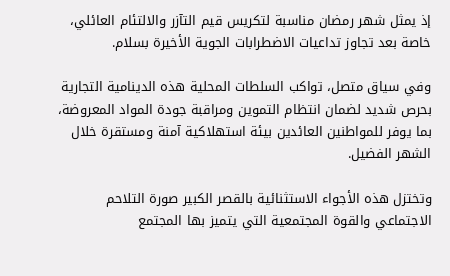إذ يمثل شهر رمضان مناسبة لتكريس قيم التآزر والالتئام العائلي، خاصة بعد تجاوز تداعيات الاضطرابات الجوية الأخيرة بسلام.

وفي سياق متصل، تواكب السلطات المحلية هذه الدينامية التجارية بحرص شديد لضمان انتظام التموين ومراقبة جودة المواد المعروضة، بما يوفر للمواطنين العائدين بيئة استهلاكية آمنة ومستقرة خلال الشهر الفضيل.

وتختزل هذه الأجواء الاستثنائية بالقصر الكبير صورة التلاحم الاجتماعي والقوة المجتمعية التي يتميز بها المجتمع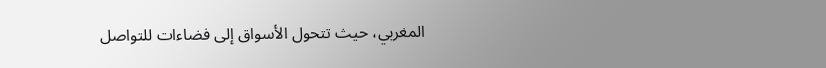المغربي، حيث تتحول الأسواق إلى فضاءات للتواصل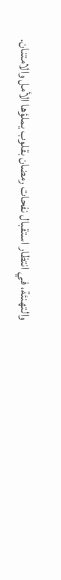والتهنئة، في انتظار استقبال نفحات رمضان بقلوب يملؤها الأمل والامتنان.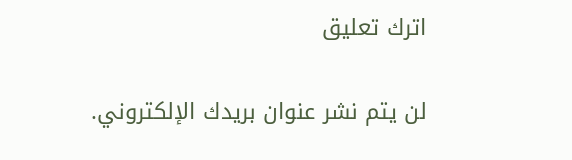اترك تعليق

لن يتم نشر عنوان بريدك الإلكتروني.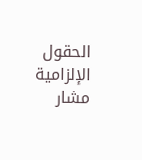الحقول الإلزامية مشار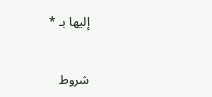إليها بـ *


شروط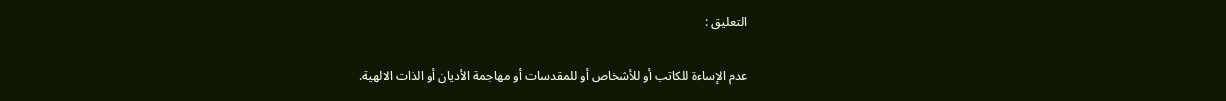التعليق :

عدم الإساءة للكاتب أو للأشخاص أو للمقدسات أو مهاجمة الأديان أو الذات الالهية.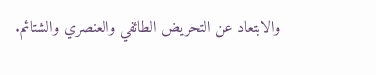والابتعاد عن التحريض الطائفي والعنصري والشتائم.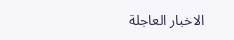الاخبار العاجلة